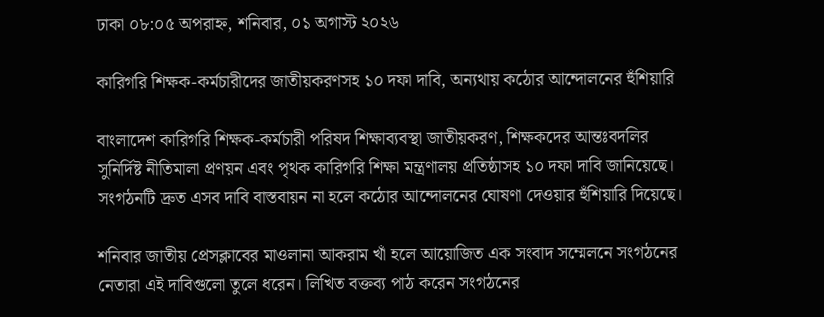ঢাকা ০৮:০৫ অপরাহ্ন, শনিবার, ০১ অগাস্ট ২০২৬

কারিগরি শিক্ষক-কর্মচারীদের জাতীয়করণসহ ১০ দফা দাবি, অন্যথায় কঠোর আন্দোলনের হুঁশিয়ারি

বাংলাদেশ কারিগরি শিক্ষক-কর্মচারী পরিষদ শিক্ষাব্যবস্থা জাতীয়করণ, শিক্ষকদের আন্তঃবদলির সুনির্দিষ্ট নীতিমালা প্রণয়ন এবং পৃথক কারিগরি শিক্ষা মন্ত্রণালয় প্রতিষ্ঠাসহ ১০ দফা দাবি জানিয়েছে। সংগঠনটি দ্রুত এসব দাবি বাস্তবায়ন না হলে কঠোর আন্দোলনের ঘোষণা দেওয়ার হুঁশিয়ারি দিয়েছে।

শনিবার জাতীয় প্রেসক্লাবের মাওলানা আকরাম খাঁ হলে আয়োজিত এক সংবাদ সম্মেলনে সংগঠনের নেতারা এই দাবিগুলো তুলে ধরেন। লিখিত বক্তব্য পাঠ করেন সংগঠনের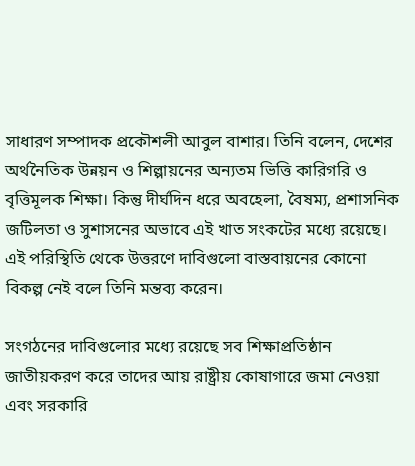সাধারণ সম্পাদক প্রকৌশলী আবুল বাশার। তিনি বলেন, দেশের অর্থনৈতিক উন্নয়ন ও শিল্পায়নের অন্যতম ভিত্তি কারিগরি ও বৃত্তিমূলক শিক্ষা। কিন্তু দীর্ঘদিন ধরে অবহেলা, বৈষম্য, প্রশাসনিক জটিলতা ও সুশাসনের অভাবে এই খাত সংকটের মধ্যে রয়েছে। এই পরিস্থিতি থেকে উত্তরণে দাবিগুলো বাস্তবায়নের কোনো বিকল্প নেই বলে তিনি মন্তব্য করেন।

সংগঠনের দাবিগুলোর মধ্যে রয়েছে সব শিক্ষাপ্রতিষ্ঠান জাতীয়করণ করে তাদের আয় রাষ্ট্রীয় কোষাগারে জমা নেওয়া এবং সরকারি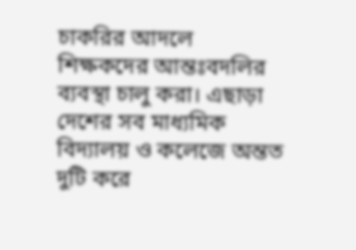চাকরির আদলে শিক্ষকদের আন্তঃবদলির ব্যবস্থা চালু করা। এছাড়া দেশের সব মাধ্যমিক বিদ্যালয় ও কলেজে অন্তত দুটি করে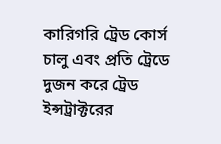কারিগরি ট্রেড কোর্স চালু এবং প্রতি ট্রেডে দুজন করে ট্রেড ইন্সট্রাক্টরের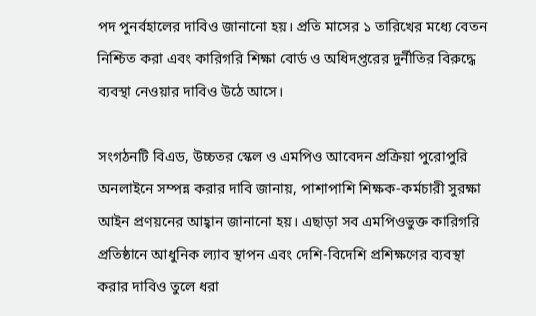পদ পুনর্বহালের দাবিও জানানো হয়। প্রতি মাসের ১ তারিখের মধ্যে বেতন নিশ্চিত করা এবং কারিগরি শিক্ষা বোর্ড ও অধিদপ্তরের দুর্নীতির বিরুদ্ধে ব্যবস্থা নেওয়ার দাবিও উঠে আসে।

সংগঠনটি বিএড, উচ্চতর স্কেল ও এমপিও আবেদন প্রক্রিয়া পুরোপুরি অনলাইনে সম্পন্ন করার দাবি জানায়, পাশাপাশি শিক্ষক-কর্মচারী সুরক্ষা আইন প্রণয়নের আহ্বান জানানো হয়। এছাড়া সব এমপিওভুক্ত কারিগরি প্রতিষ্ঠানে আধুনিক ল্যাব স্থাপন এবং দেশি-বিদেশি প্রশিক্ষণের ব্যবস্থা করার দাবিও তুলে ধরা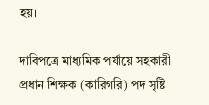হয়।

দাবিপত্রে মাধ্যমিক পর্যায়ে সহকারী প্রধান শিক্ষক (কারিগরি) পদ সৃষ্টি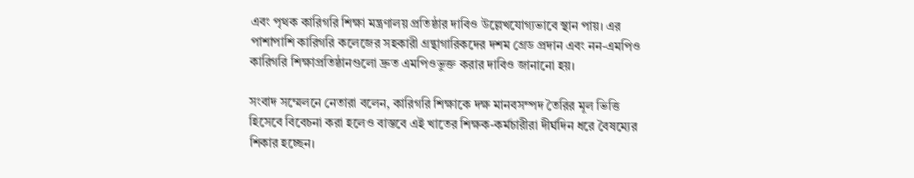এবং পৃথক কারিগরি শিক্ষা মন্ত্রণালয় প্রতিষ্ঠার দাবিও উল্লেখযোগ্যভাবে স্থান পায়। এর পাশাপাশি কারিগরি কলেজের সহকারী গ্রন্থাগারিকদের দশম গ্রেড প্রদান এবং নন-এমপিও কারিগরি শিক্ষাপ্রতিষ্ঠানগুলো দ্রুত এমপিওভুক্ত করার দাবিও জানানো হয়।

সংবাদ সম্মেলনে নেতারা বলেন, কারিগরি শিক্ষাকে দক্ষ মানবসম্পদ তৈরির মূল ভিত্তি হিসেবে বিবেচনা করা হলেও বাস্তবে এই খাতের শিক্ষক-কর্মচারীরা দীর্ঘদিন ধরে বৈষম্যের শিকার হচ্ছেন।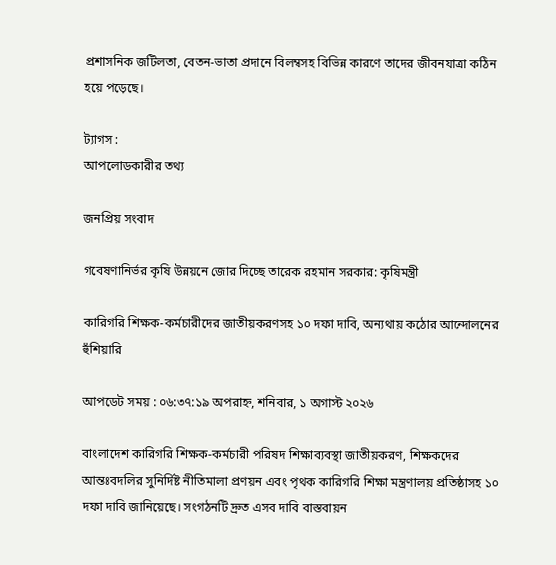প্রশাসনিক জটিলতা, বেতন-ভাতা প্রদানে বিলম্বসহ বিভিন্ন কারণে তাদের জীবনযাত্রা কঠিন হয়ে পড়েছে।

ট্যাগস :
আপলোডকারীর তথ্য

জনপ্রিয় সংবাদ

গবেষণানির্ভর কৃষি উন্নয়নে জোর দিচ্ছে তারেক রহমান সরকার: কৃষিমন্ত্রী

কারিগরি শিক্ষক-কর্মচারীদের জাতীয়করণসহ ১০ দফা দাবি, অন্যথায় কঠোর আন্দোলনের হুঁশিয়ারি

আপডেট সময় : ০৬:৩৭:১৯ অপরাহ্ন, শনিবার, ১ অগাস্ট ২০২৬

বাংলাদেশ কারিগরি শিক্ষক-কর্মচারী পরিষদ শিক্ষাব্যবস্থা জাতীয়করণ, শিক্ষকদের আন্তঃবদলির সুনির্দিষ্ট নীতিমালা প্রণয়ন এবং পৃথক কারিগরি শিক্ষা মন্ত্রণালয় প্রতিষ্ঠাসহ ১০ দফা দাবি জানিয়েছে। সংগঠনটি দ্রুত এসব দাবি বাস্তবায়ন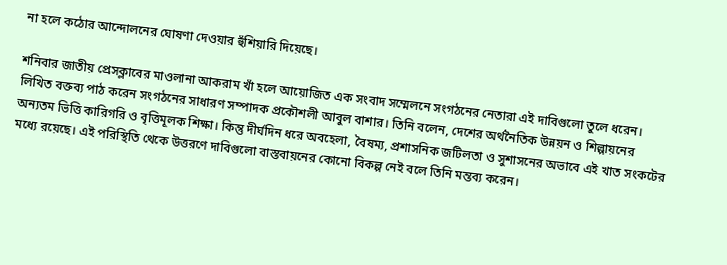না হলে কঠোর আন্দোলনের ঘোষণা দেওয়ার হুঁশিয়ারি দিয়েছে।

শনিবার জাতীয় প্রেসক্লাবের মাওলানা আকরাম খাঁ হলে আয়োজিত এক সংবাদ সম্মেলনে সংগঠনের নেতারা এই দাবিগুলো তুলে ধরেন। লিখিত বক্তব্য পাঠ করেন সংগঠনের সাধারণ সম্পাদক প্রকৌশলী আবুল বাশার। তিনি বলেন, দেশের অর্থনৈতিক উন্নয়ন ও শিল্পায়নের অন্যতম ভিত্তি কারিগরি ও বৃত্তিমূলক শিক্ষা। কিন্তু দীর্ঘদিন ধরে অবহেলা, বৈষম্য, প্রশাসনিক জটিলতা ও সুশাসনের অভাবে এই খাত সংকটের মধ্যে রয়েছে। এই পরিস্থিতি থেকে উত্তরণে দাবিগুলো বাস্তবায়নের কোনো বিকল্প নেই বলে তিনি মন্তব্য করেন।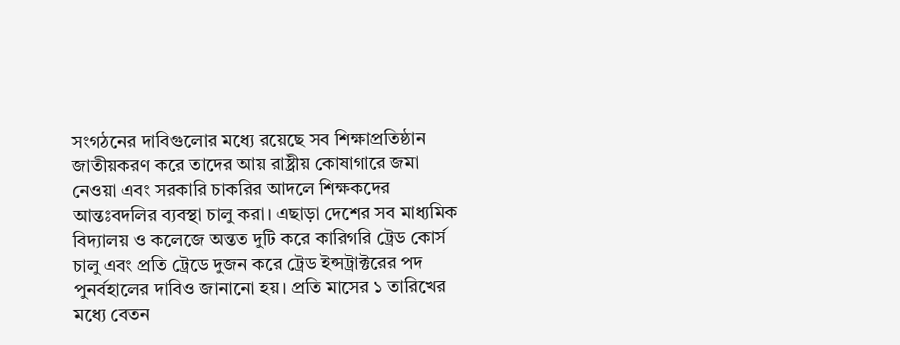সংগঠনের দাবিগুলোর মধ্যে রয়েছে সব শিক্ষাপ্রতিষ্ঠান জাতীয়করণ করে তাদের আয় রাষ্ট্রীয় কোষাগারে জমা নেওয়া এবং সরকারি চাকরির আদলে শিক্ষকদের আন্তঃবদলির ব্যবস্থা চালু করা। এছাড়া দেশের সব মাধ্যমিক বিদ্যালয় ও কলেজে অন্তত দুটি করে কারিগরি ট্রেড কোর্স চালু এবং প্রতি ট্রেডে দুজন করে ট্রেড ইন্সট্রাক্টরের পদ পুনর্বহালের দাবিও জানানো হয়। প্রতি মাসের ১ তারিখের মধ্যে বেতন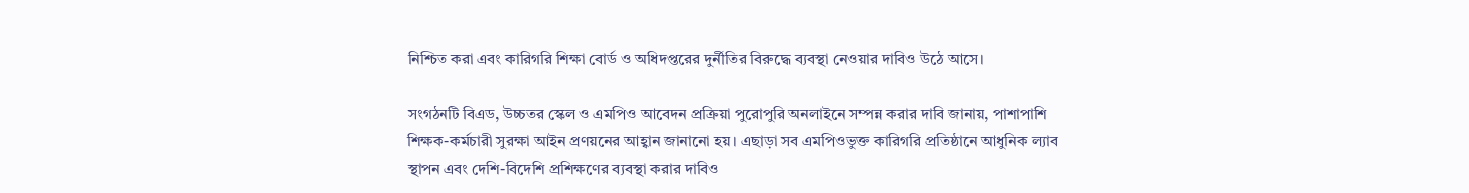নিশ্চিত করা এবং কারিগরি শিক্ষা বোর্ড ও অধিদপ্তরের দুর্নীতির বিরুদ্ধে ব্যবস্থা নেওয়ার দাবিও উঠে আসে।

সংগঠনটি বিএড, উচ্চতর স্কেল ও এমপিও আবেদন প্রক্রিয়া পুরোপুরি অনলাইনে সম্পন্ন করার দাবি জানায়, পাশাপাশি শিক্ষক-কর্মচারী সুরক্ষা আইন প্রণয়নের আহ্বান জানানো হয়। এছাড়া সব এমপিওভুক্ত কারিগরি প্রতিষ্ঠানে আধুনিক ল্যাব স্থাপন এবং দেশি-বিদেশি প্রশিক্ষণের ব্যবস্থা করার দাবিও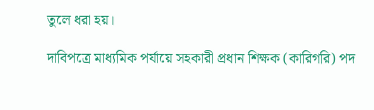তুলে ধরা হয়।

দাবিপত্রে মাধ্যমিক পর্যায়ে সহকারী প্রধান শিক্ষক (কারিগরি) পদ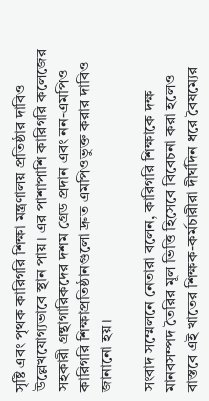সৃষ্টি এবং পৃথক কারিগরি শিক্ষা মন্ত্রণালয় প্রতিষ্ঠার দাবিও উল্লেখযোগ্যভাবে স্থান পায়। এর পাশাপাশি কারিগরি কলেজের সহকারী গ্রন্থাগারিকদের দশম গ্রেড প্রদান এবং নন-এমপিও কারিগরি শিক্ষাপ্রতিষ্ঠানগুলো দ্রুত এমপিওভুক্ত করার দাবিও জানানো হয়।

সংবাদ সম্মেলনে নেতারা বলেন, কারিগরি শিক্ষাকে দক্ষ মানবসম্পদ তৈরির মূল ভিত্তি হিসেবে বিবেচনা করা হলেও বাস্তবে এই খাতের শিক্ষক-কর্মচারীরা দীর্ঘদিন ধরে বৈষম্যের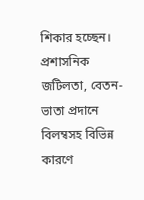শিকার হচ্ছেন। প্রশাসনিক জটিলতা, বেতন-ভাতা প্রদানে বিলম্বসহ বিভিন্ন কারণে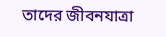তাদের জীবনযাত্রা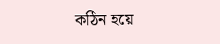কঠিন হয়ে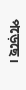পড়েছে।